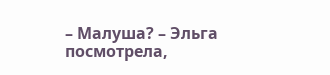– Малуша? – Эльга посмотрела,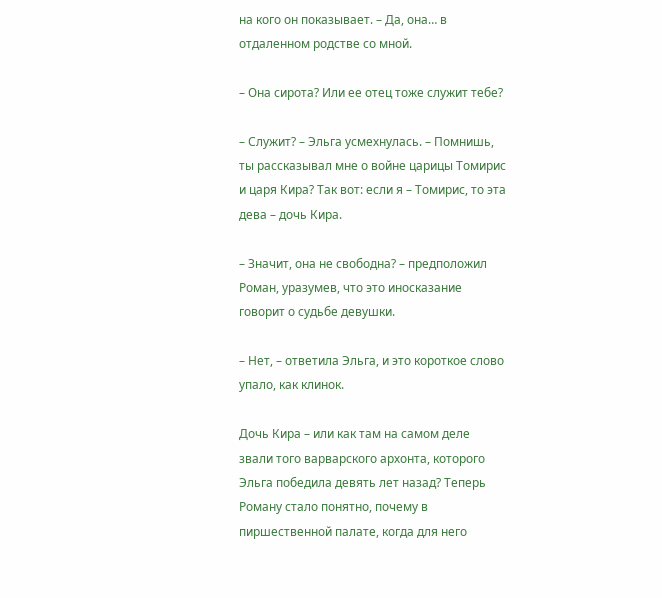на кого он показывает. – Да, она… в отдаленном родстве со мной.

– Она сирота? Или ее отец тоже служит тебе?

– Служит? – Эльга усмехнулась. – Помнишь, ты рассказывал мне о войне царицы Томирис и царя Кира? Так вот: если я – Томирис, то эта дева – дочь Кира.

– Значит, она не свободна? – предположил Роман, уразумев, что это иносказание говорит о судьбе девушки.

– Нет, – ответила Эльга, и это короткое слово упало, как клинок.

Дочь Кира – или как там на самом деле звали того варварского архонта, которого Эльга победила девять лет назад? Теперь Роману стало понятно, почему в пиршественной палате, когда для него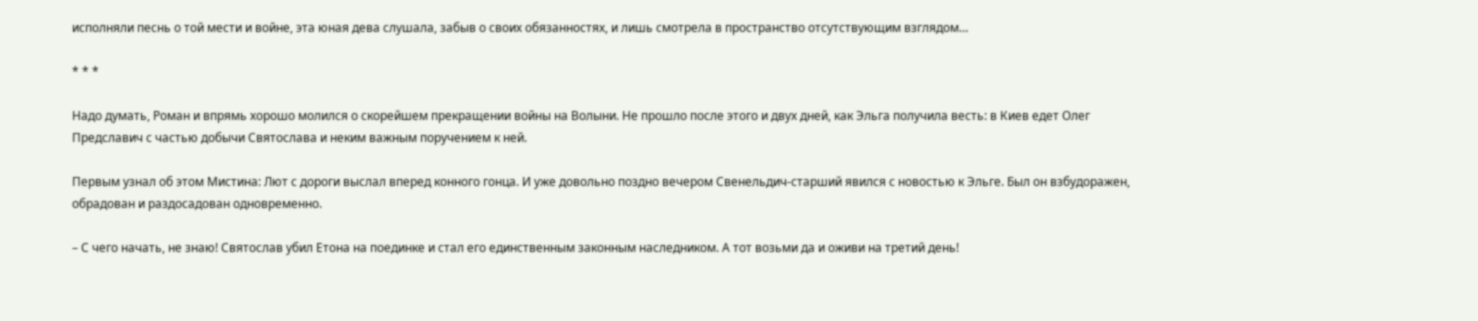исполняли песнь о той мести и войне, эта юная дева слушала, забыв о своих обязанностях, и лишь смотрела в пространство отсутствующим взглядом…

* * *

Надо думать, Роман и впрямь хорошо молился о скорейшем прекращении войны на Волыни. Не прошло после этого и двух дней, как Эльга получила весть: в Киев едет Олег Предславич с частью добычи Святослава и неким важным поручением к ней.

Первым узнал об этом Мистина: Лют с дороги выслал вперед конного гонца. И уже довольно поздно вечером Свенельдич-старший явился с новостью к Эльге. Был он взбудоражен, обрадован и раздосадован одновременно.

– С чего начать, не знаю! Святослав убил Етона на поединке и стал его единственным законным наследником. А тот возьми да и оживи на третий день!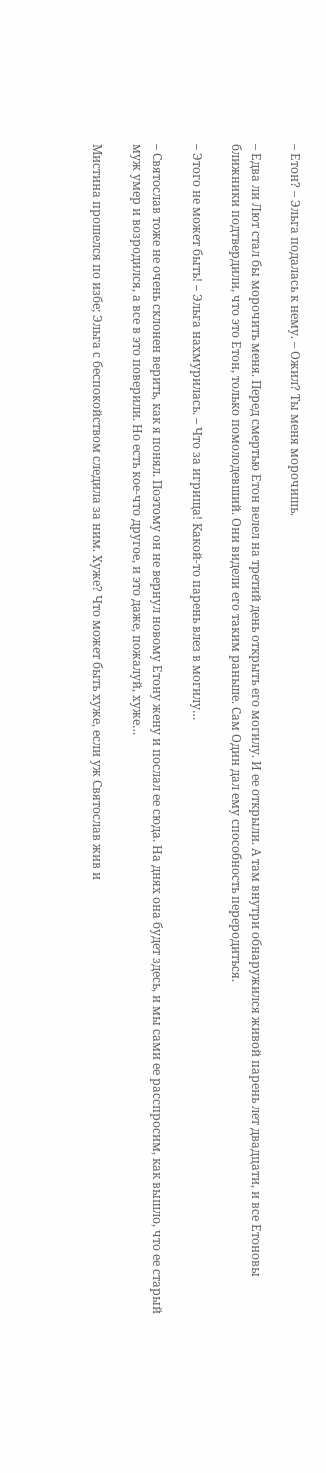– Етон? – Эльга подалась к нему. – Ожил? Ты меня морочишь.

– Едва ли Лют стал бы морочить меня. Перед смертью Етон велел на третий день открыть его могилу. И ее открыли. А там внутри обнаружился живой парень лет двадцати, и все Етоновы ближники подтвердили, что это Етон, только помолодевший. Они видели его таким раньше. Сам Один дал ему способность переродиться.

– Этого не может быть! – Эльга нахмурилась. – Что за игрища! Какой-то парень влез в могилу…

– Святослав тоже не очень склонен верить, как я понял. Поэтому он не вернул новому Етону жену и послал ее сюда. На днях она будет здесь, и мы сами ее расспросим, как вышло, что ее старый муж умер и возродился, а все в это поверили. Но есть кое-что другое, и это даже, пожалуй, хуже…

Мистина прошелся по избе; Эльга с беспокойством следила за ним. Хуже? Что может быть хуже, если уж Святослав жив и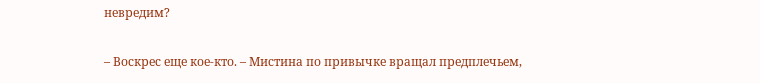невредим?

– Воскрес еще кое-кто. – Мистина по привычке вращал предплечьем,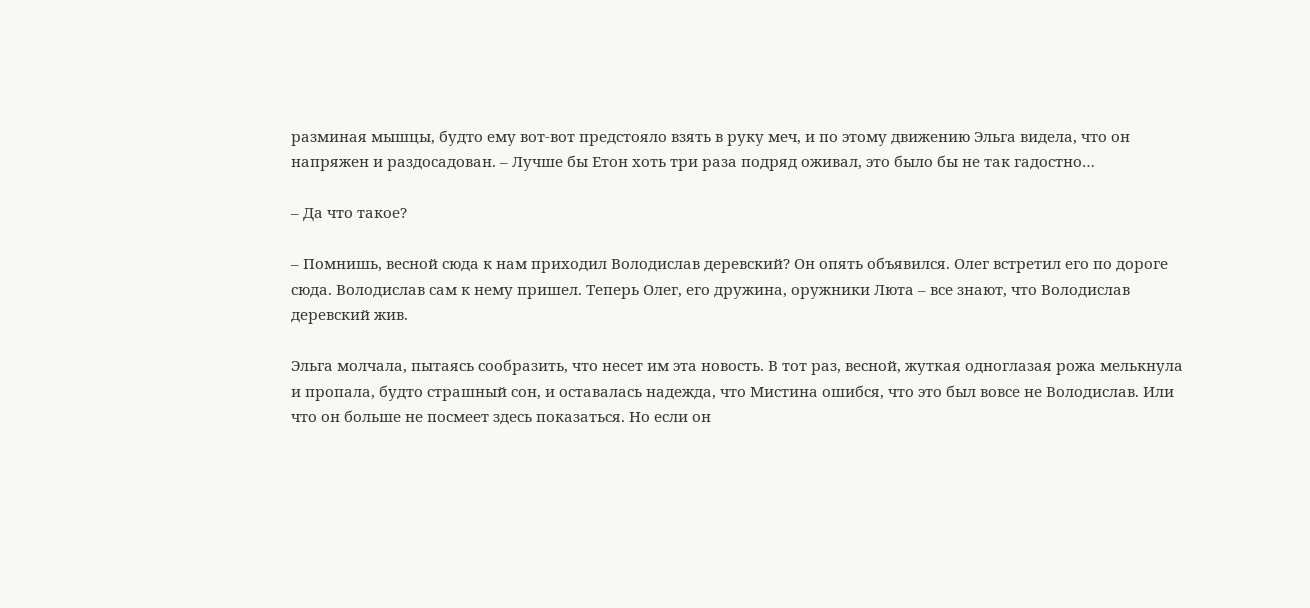разминая мышцы, будто ему вот-вот предстояло взять в руку меч, и по этому движению Эльга видела, что он напряжен и раздосадован. – Лучше бы Етон хоть три раза подряд оживал, это было бы не так гадостно…

– Да что такое?

– Помнишь, весной сюда к нам приходил Володислав деревский? Он опять объявился. Олег встретил его по дороге сюда. Володислав сам к нему пришел. Теперь Олег, его дружина, оружники Люта – все знают, что Володислав деревский жив.

Эльга молчала, пытаясь сообразить, что несет им эта новость. В тот раз, весной, жуткая одноглазая рожа мелькнула и пропала, будто страшный сон, и оставалась надежда, что Мистина ошибся, что это был вовсе не Володислав. Или что он больше не посмеет здесь показаться. Но если он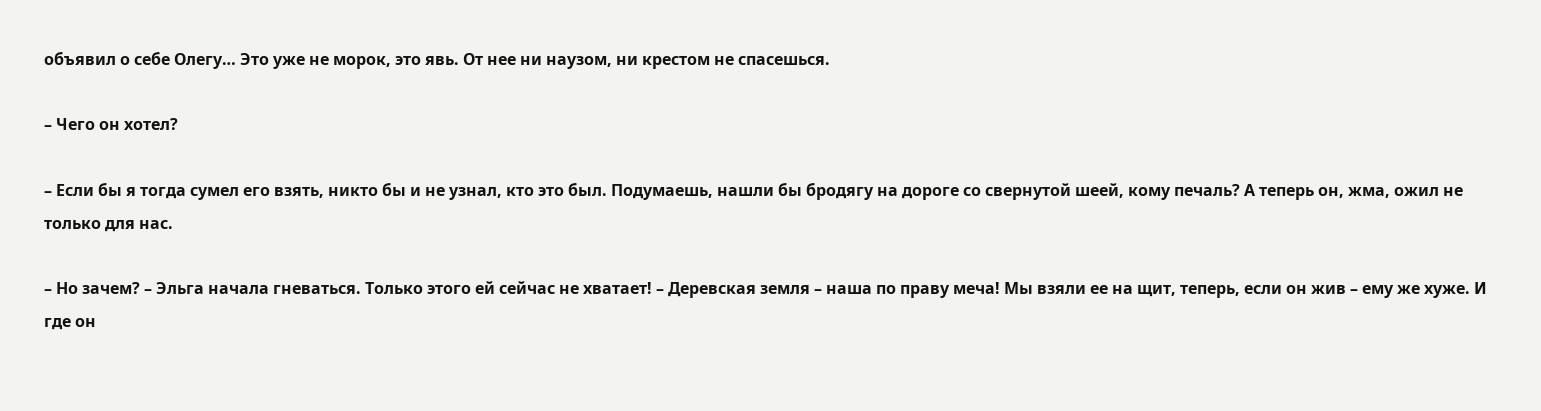объявил о себе Олегу… Это уже не морок, это явь. От нее ни наузом, ни крестом не спасешься.

– Чего он хотел?

– Если бы я тогда сумел его взять, никто бы и не узнал, кто это был. Подумаешь, нашли бы бродягу на дороге со свернутой шеей, кому печаль? А теперь он, жма, ожил не только для нас.

– Но зачем? – Эльга начала гневаться. Только этого ей сейчас не хватает! – Деревская земля – наша по праву меча! Мы взяли ее на щит, теперь, если он жив – ему же хуже. И где он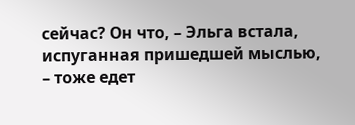сейчас? Он что, – Эльга встала, испуганная пришедшей мыслью, – тоже едет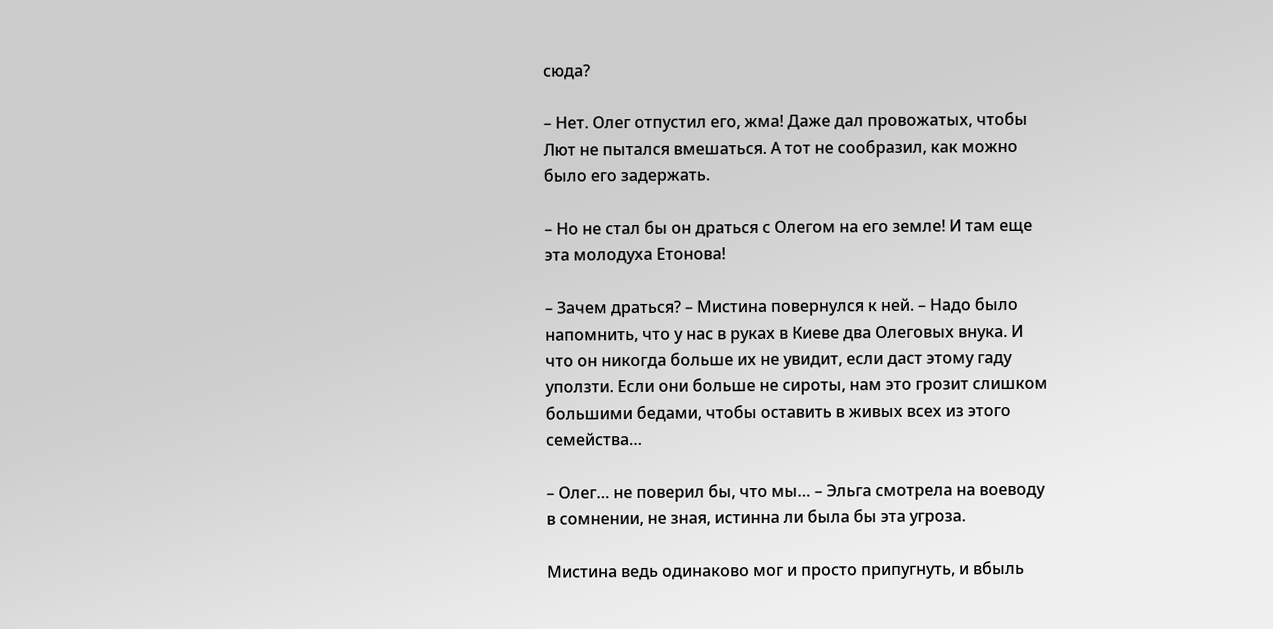сюда?

– Нет. Олег отпустил его, жма! Даже дал провожатых, чтобы Лют не пытался вмешаться. А тот не сообразил, как можно было его задержать.

– Но не стал бы он драться с Олегом на его земле! И там еще эта молодуха Етонова!

– Зачем драться? – Мистина повернулся к ней. – Надо было напомнить, что у нас в руках в Киеве два Олеговых внука. И что он никогда больше их не увидит, если даст этому гаду уползти. Если они больше не сироты, нам это грозит слишком большими бедами, чтобы оставить в живых всех из этого семейства…

– Олег… не поверил бы, что мы… – Эльга смотрела на воеводу в сомнении, не зная, истинна ли была бы эта угроза.

Мистина ведь одинаково мог и просто припугнуть, и вбыль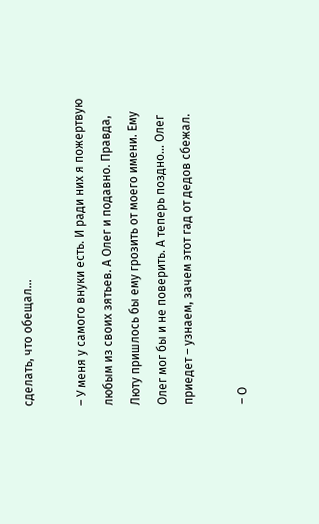сделать, что обещал…

– У меня у самого внуки есть. И ради них я пожертвую любым из своих зятьев. А Олег и подавно. Правда, Люту пришлось бы ему грозить от моего имени. Ему Олег мог бы и не поверить. А теперь поздно… Олег приедет – узнаем, зачем этот гад от дедов сбежал.

– О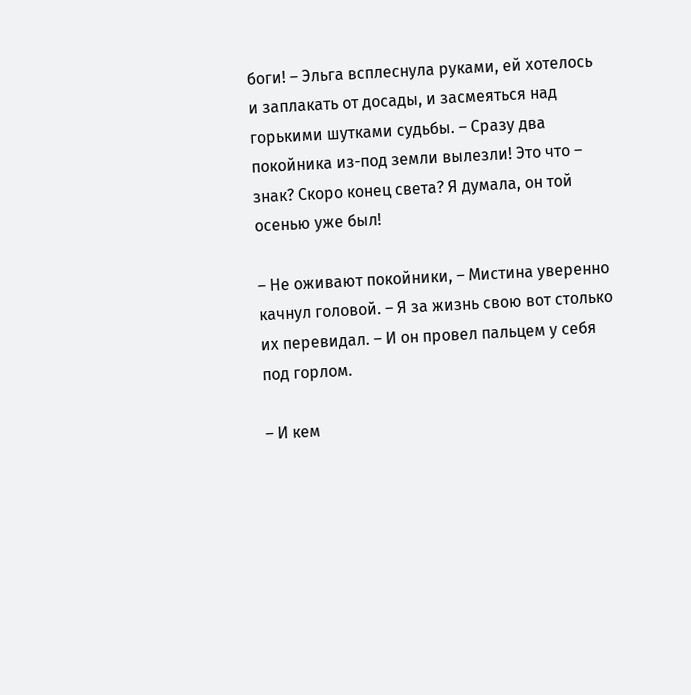боги! – Эльга всплеснула руками, ей хотелось и заплакать от досады, и засмеяться над горькими шутками судьбы. – Сразу два покойника из-под земли вылезли! Это что – знак? Скоро конец света? Я думала, он той осенью уже был!

– Не оживают покойники, – Мистина уверенно качнул головой. – Я за жизнь свою вот столько их перевидал. – И он провел пальцем у себя под горлом.

– И кем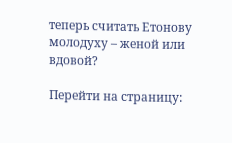теперь считать Етонову молодуху – женой или вдовой?

Перейти на страницу: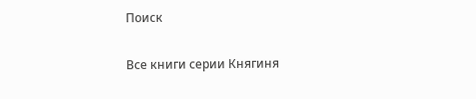Поиск

Все книги серии Княгиня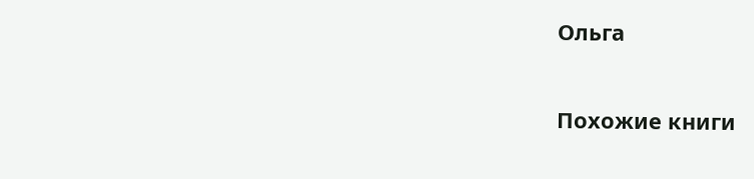Ольга

Похожие книги